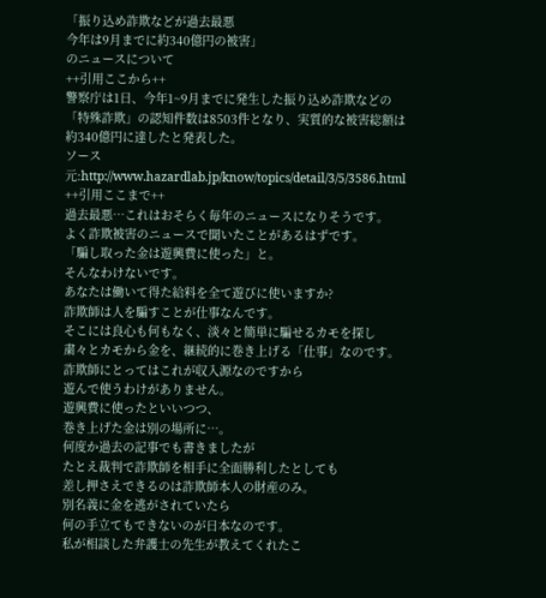「振り込め詐欺などが過去最悪
今年は9月までに約340億円の被害」
のニュースについて
++引用ここから++
警察庁は1日、今年1~9月までに発生した振り込め詐欺などの「特殊詐欺」の認知件数は8503件となり、実質的な被害総額は約340億円に達したと発表した。
ソース元:http://www.hazardlab.jp/know/topics/detail/3/5/3586.html
++引用ここまで++
過去最悪…これはおそらく毎年のニュースになりそうです。
よく詐欺被害のニュースで聞いたことがあるはずです。
「騙し取った金は遊興費に使った」と。
そんなわけないです。
あなたは働いて得た給料を全て遊びに使いますか?
詐欺師は人を騙すことが仕事なんです。
そこには良心も何もなく、淡々と簡単に騙せるカモを探し
粛々とカモから金を、継続的に巻き上げる「仕事」なのです。
詐欺師にとってはこれが収入源なのですから
遊んで使うわけがありません。
遊興費に使ったといいつつ、
巻き上げた金は別の場所に…。
何度か過去の記事でも書きましたが
たとえ裁判で詐欺師を相手に全面勝利したとしても
差し押さえできるのは詐欺師本人の財産のみ。
別名義に金を逃がされていたら
何の手立てもできないのが日本なのです。
私が相談した弁護士の先生が教えてくれたこ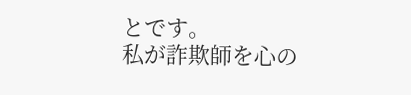とです。
私が詐欺師を心の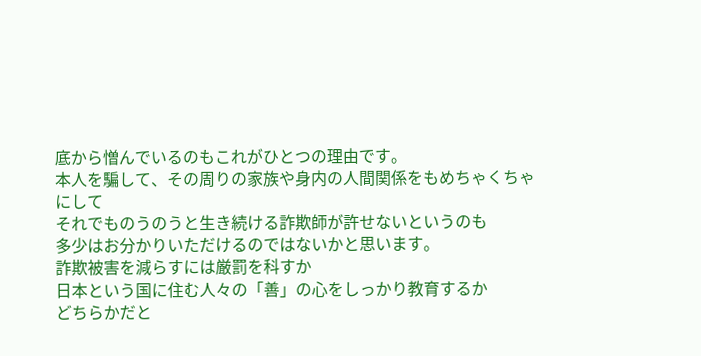底から憎んでいるのもこれがひとつの理由です。
本人を騙して、その周りの家族や身内の人間関係をもめちゃくちゃにして
それでものうのうと生き続ける詐欺師が許せないというのも
多少はお分かりいただけるのではないかと思います。
詐欺被害を減らすには厳罰を科すか
日本という国に住む人々の「善」の心をしっかり教育するか
どちらかだと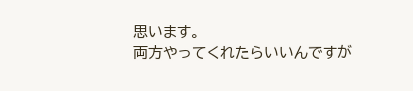思います。
両方やってくれたらいいんですが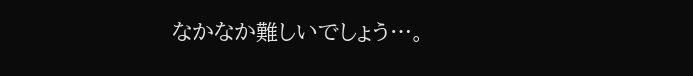なかなか難しいでしょう…。